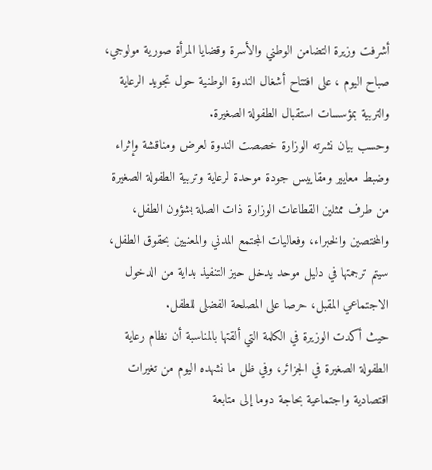أشرفت وزيرة التضامن الوطني والأسرة وقضايا المرأة صورية مولوجي، صباح اليوم ، على افتتاح أشغال الندوة الوطنية حول تجويد الرعاية والتربية بمؤسسات استقبال الطفولة الصغيرة.
وحسب بيان نشرته الوزارة خصصت الندوة لعرض ومناقشة وإثراء وضبط معايير ومقاييس جودة موحدة لرعاية وتربية الطفولة الصغيرة من طرف ممثلين القطاعات الوزارة ذات الصلة بشؤون الطفل، والمختصين والخبراء، وفعاليات المجتمع المدني والمعنيين بحقوق الطفل، سيتم ترجمتها في دليل موحد يدخل حيز التنفيذ بداية من الدخول الاجتماعي المقبل، حرصا على المصلحة الفضلى للطفل.
حيث أكدت الوزيرة في الكلمة التي ألقتها بالمناسبة أن نظام رعاية الطفولة الصغيرة في الجزائر، وفي ظل ما نشهده اليوم من تغيرات اقتصادية واجتماعية بحاجة دوما إلى متابعة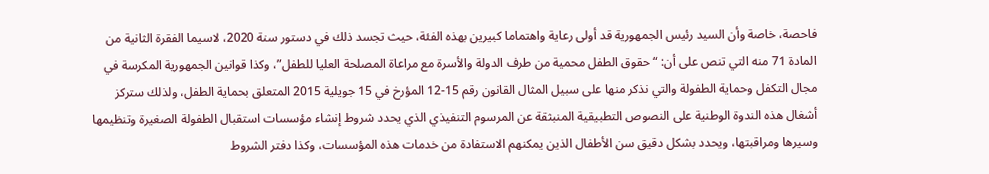فاحصة، خاصة وأن السيد رئيس الجمهورية قد أولى رعاية واهتماما كبيرين بهذه الفئة، حيث تجسد ذلك في دستور سنة 2020، لاسيما الفقرة الثانية من المادة 71 منه التي تنص على أن: “حقوق الطفل محمية من طرف الدولة والأسرة مع مراعاة المصلحة العليا للطفل”، وكذا قوانين الجمهورية المكرسة في مجال التكفل وحماية الطفولة والتي نذكر منها على سبيل المثال القانون رقم 15-12 المؤرخ في 15 جويلية 2015 المتعلق بحماية الطفل، ولذلك ستركز أشغال هذه الندوة الوطنية على النصوص التطبيقية المنبثقة عن المرسوم التنفيذي الذي يحدد شروط إنشاء مؤسسات استقبال الطفولة الصغيرة وتنظيمها وسيرها ومراقبتها، ويحدد بشكل دقيق سن الأطفال الذين يمكنهم الاستفادة من خدمات هذه المؤسسات، وكذا دفتر الشروط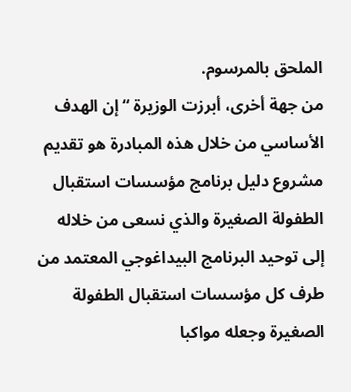الملحق بالمرسوم.
من جهة أخرى، أبرزت الوزيرة “إن الهدف الأساسي من خلال هذه المبادرة هو تقديم مشروع دليل برنامج مؤسسات استقبال الطفولة الصغيرة والذي نسعى من خلاله إلى توحيد البرنامج البيداغوجي المعتمد من طرف كل مؤسسات استقبال الطفولة الصغيرة وجعله مواكبا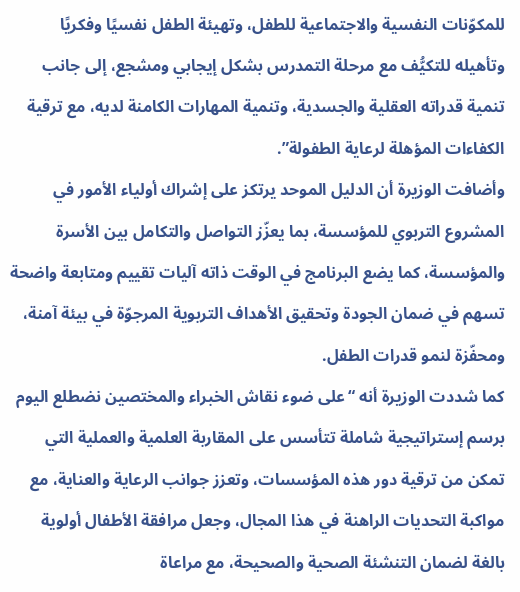للمكوّنات النفسية والاجتماعية للطفل، وتهيئة الطفل نفسيًا وفكريًا وتأهيله للتكيُّف مع مرحلة التمدرس بشكل إيجابي ومشجع، إلى جانب تنمية قدراته العقلية والجسدية، وتنمية المهارات الكامنة لديه، مع ترقية الكفاءات المؤهلة لرعاية الطفولة”.
وأضافت الوزيرة أن الدليل الموحد يرتكز على إشراك أولياء الأمور في المشروع التربوي للمؤسسة، بما يعزّز التواصل والتكامل بين الأسرة والمؤسسة، كما يضع البرنامج في الوقت ذاته آليات تقييم ومتابعة واضحة تسهم في ضمان الجودة وتحقيق الأهداف التربوية المرجوّة في بيئة آمنة، ومحفّزة لنمو قدرات الطفل.
كما شددت الوزيرة أنه “على ضوء نقاش الخبراء والمختصين نضطلع اليوم برسم إستراتيجية شاملة تتأسس على المقاربة العلمية والعملية التي تمكن من ترقية دور هذه المؤسسات، وتعزز جوانب الرعاية والعناية، مع مواكبة التحديات الراهنة في هذا المجال، وجعل مرافقة الأطفال أولوية بالغة لضمان التنشئة الصحية والصحيحة، مع مراعاة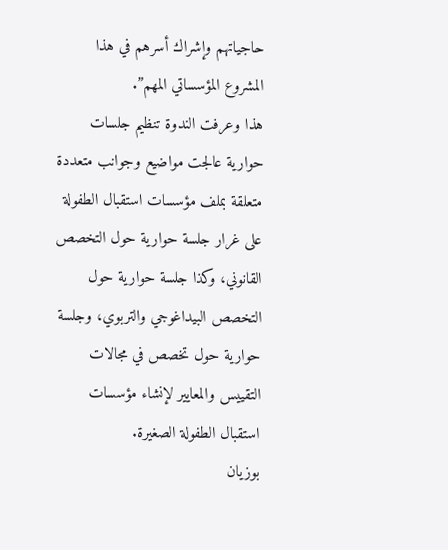حاجياتهم وإشراك أسرهم في هذا المشروع المؤسساتي المهم”.
هذا وعرفت الندوة تنظيم جلسات حوارية عالجت مواضيع وجوانب متعددة متعلقة بملف مؤسسات استقبال الطفولة على غرار جلسة حوارية حول التخصص القانوني، وكذا جلسة حوارية حول التخصص البيداغوجي والتربوي، وجلسة حوارية حول تخصص في مجالات التقييس والمعايير لإنشاء مؤسسات استقبال الطفولة الصغيرة.
بوزيان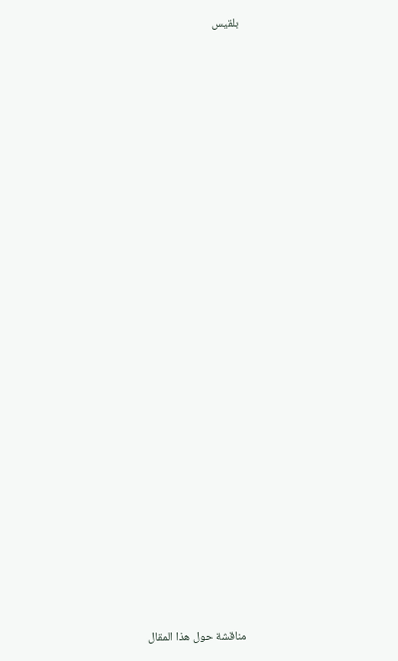بلقيس

























مناقشة حول هذا المقال